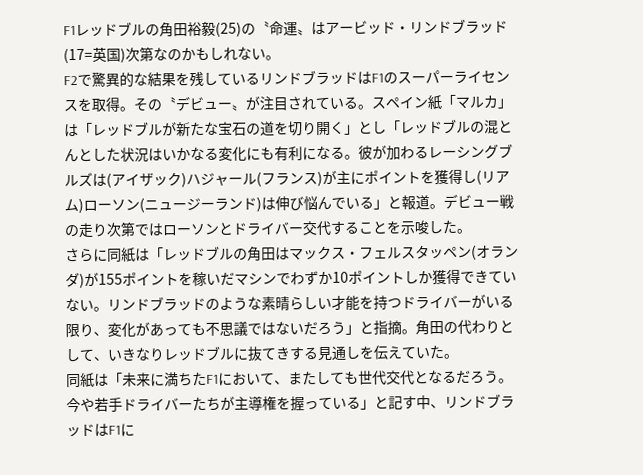F1レッドブルの角田裕毅(25)の〝命運〟はアービッド・リンドブラッド(17=英国)次第なのかもしれない。
F2で驚異的な結果を残しているリンドブラッドはF1のスーパーライセンスを取得。その〝デビュー〟が注目されている。スペイン紙「マルカ」は「レッドブルが新たな宝石の道を切り開く」とし「レッドブルの混とんとした状況はいかなる変化にも有利になる。彼が加わるレーシングブルズは(アイザック)ハジャール(フランス)が主にポイントを獲得し(リアム)ローソン(ニュージーランド)は伸び悩んでいる」と報道。デビュー戦の走り次第ではローソンとドライバー交代することを示唆した。
さらに同紙は「レッドブルの角田はマックス・フェルスタッペン(オランダ)が155ポイントを稼いだマシンでわずか10ポイントしか獲得できていない。リンドブラッドのような素晴らしい才能を持つドライバーがいる限り、変化があっても不思議ではないだろう」と指摘。角田の代わりとして、いきなりレッドブルに抜てきする見通しを伝えていた。
同紙は「未来に満ちたF1において、またしても世代交代となるだろう。今や若手ドライバーたちが主導権を握っている」と記す中、リンドブラッドはF1に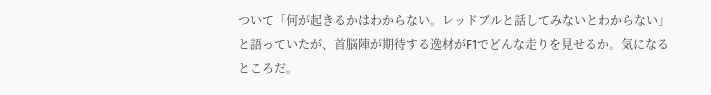ついて「何が起きるかはわからない。レッドブルと話してみないとわからない」と語っていたが、首脳陣が期待する逸材がF1でどんな走りを見せるか。気になるところだ。